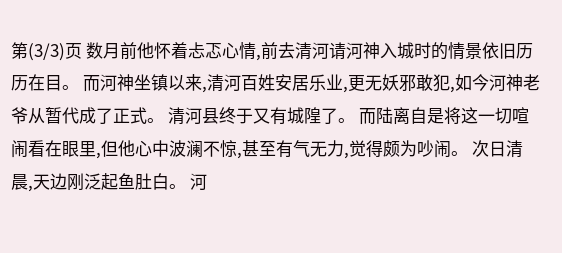第(3/3)页 数月前他怀着忐忑心情,前去清河请河神入城时的情景依旧历历在目。 而河神坐镇以来,清河百姓安居乐业,更无妖邪敢犯,如今河神老爷从暂代成了正式。 清河县终于又有城隍了。 而陆离自是将这一切喧闹看在眼里,但他心中波澜不惊,甚至有气无力,觉得颇为吵闹。 次日清晨,天边刚泛起鱼肚白。 河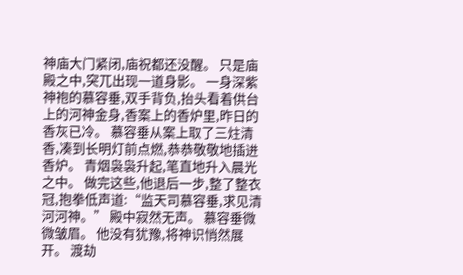神庙大门紧闭,庙祝都还没醒。 只是庙殿之中,突兀出现一道身影。 一身深紫神袍的慕容垂,双手背负,抬头看着供台上的河神金身,香案上的香炉里,昨日的香灰已冷。 慕容垂从案上取了三炷清香,凑到长明灯前点燃,恭恭敬敬地插进香炉。 青烟袅袅升起,笔直地升入晨光之中。 做完这些,他退后一步,整了整衣冠,抱拳低声道:“监天司慕容垂,求见清河河神。” 殿中寂然无声。 慕容垂微微皱眉。 他没有犹豫,将神识悄然展开。 渡劫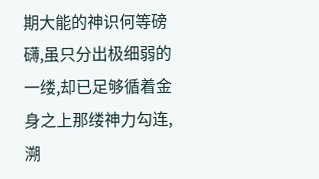期大能的神识何等磅礴,虽只分出极细弱的一缕,却已足够循着金身之上那缕神力勾连,溯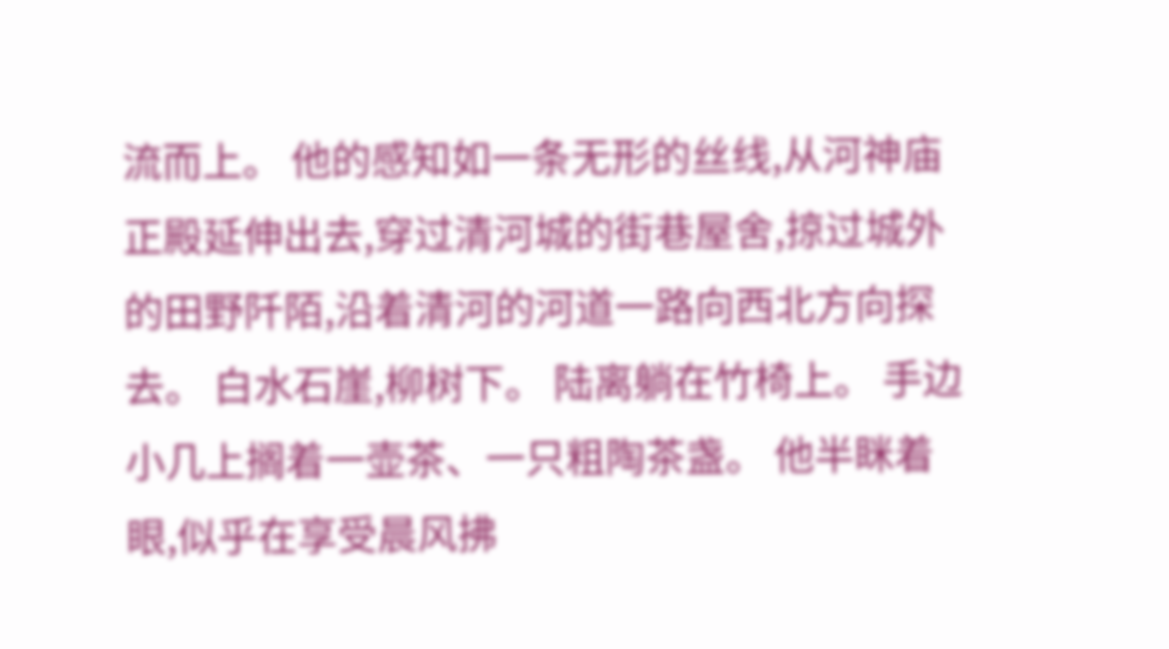流而上。 他的感知如一条无形的丝线,从河神庙正殿延伸出去,穿过清河城的街巷屋舍,掠过城外的田野阡陌,沿着清河的河道一路向西北方向探去。 白水石崖,柳树下。 陆离躺在竹椅上。 手边小几上搁着一壶茶、一只粗陶茶盏。 他半眯着眼,似乎在享受晨风拂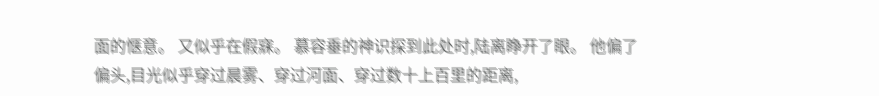面的惬意。 又似乎在假寐。 慕容垂的神识探到此处时,陆离睁开了眼。 他偏了偏头,目光似乎穿过晨雾、穿过河面、穿过数十上百里的距离,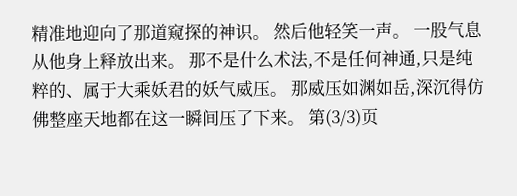精准地迎向了那道窥探的神识。 然后他轻笑一声。 一股气息从他身上释放出来。 那不是什么术法,不是任何神通,只是纯粹的、属于大乘妖君的妖气威压。 那威压如渊如岳,深沉得仿佛整座天地都在这一瞬间压了下来。 第(3/3)页